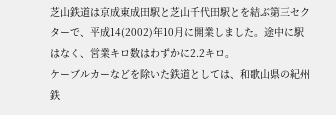芝山鉄道は京成東成田駅と芝山千代田駅とを結ぶ第三セクターで、平成14(2002)年10月に開業しました。途中に駅はなく、営業キロ数はわずかに2.2キロ。
ケーブルカーなどを除いた鉄道としては、和歌山県の紀州鉄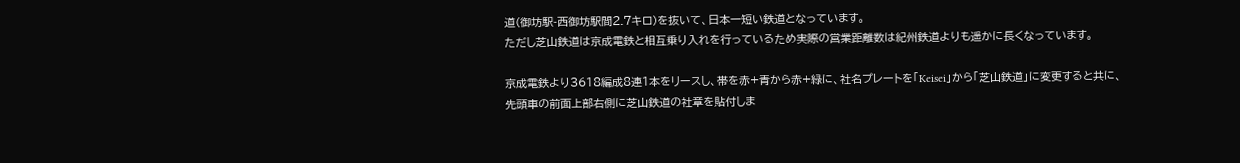道(御坊駅-西御坊駅間2.7キロ)を抜いて、日本一短い鉄道となっています。
ただし芝山鉄道は京成電鉄と相互乗り入れを行っているため実際の営業距離数は紀州鉄道よりも遥かに長くなっています。

京成電鉄より3618編成8連1本をリースし、帯を赤+青から赤+緑に、社名プレートを「Keisei」から「芝山鉄道」に変更すると共に、先頭車の前面上部右側に芝山鉄道の社章を貼付しま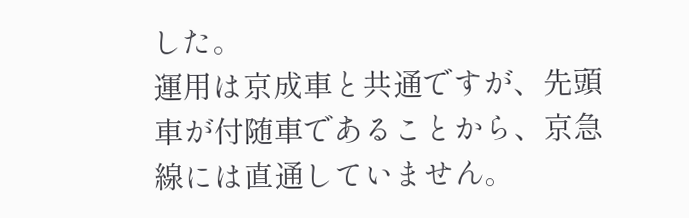した。
運用は京成車と共通ですが、先頭車が付随車であることから、京急線には直通していません。